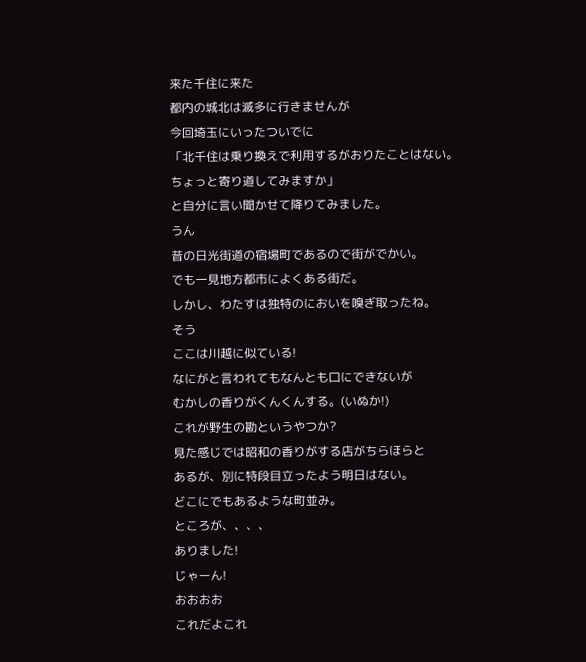来た千住に来た
都内の城北は滅多に行きませんが
今回埼玉にいったついでに
「北千住は乗り換えで利用するがおりたことはない。
ちょっと寄り道してみますか」
と自分に言い聞かせて降りてみました。
うん
昔の日光街道の宿場町であるので街がでかい。
でも一見地方都市によくある街だ。
しかし、わたすは独特のにおいを嗅ぎ取ったね。
そう
ここは川越に似ている!
なにがと言われてもなんとも口にできないが
むかしの香りがくんくんする。(いぬか!)
これが野生の勘というやつか?
見た感じでは昭和の香りがする店がちらほらと
あるが、別に特段目立ったよう明日はない。
どこにでもあるような町並み。
ところが、、、、
ありました!
じゃーん!
おおおお
これだよこれ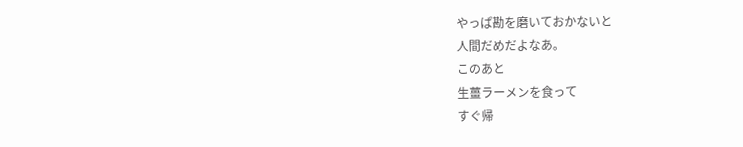やっぱ勘を磨いておかないと
人間だめだよなあ。
このあと
生薑ラーメンを食って
すぐ帰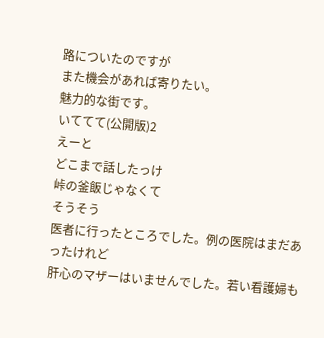路についたのですが
また機会があれば寄りたい。
魅力的な街です。
いててて(公開版)2
えーと
どこまで話したっけ
峠の釜飯じゃなくて
そうそう
医者に行ったところでした。例の医院はまだあったけれど
肝心のマザーはいませんでした。若い看護婦も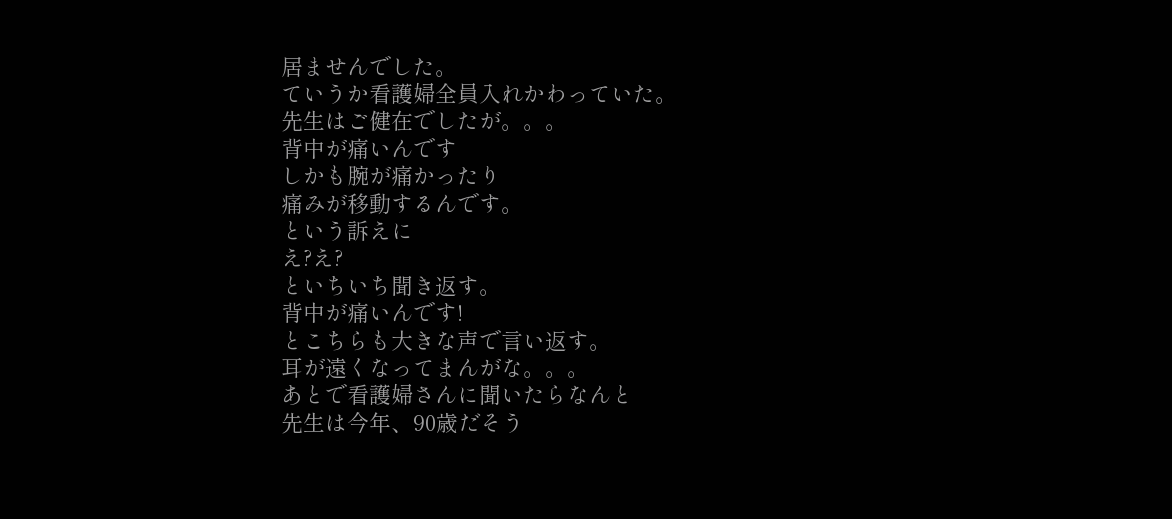居ませんでした。
ていうか看護婦全員入れかわっていた。
先生はご健在でしたが。。。
背中が痛いんです
しかも腕が痛かったり
痛みが移動するんです。
という訴えに
え?え?
といちいち聞き返す。
背中が痛いんです!
とこちらも大きな声で言い返す。
耳が遠くなってまんがな。。。
あとで看護婦さんに聞いたらなんと
先生は今年、90歳だそう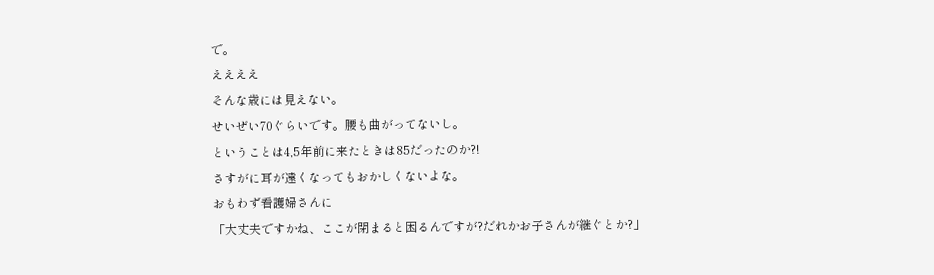で。
ええええ
そんな歳には見えない。
せいぜい70ぐらいです。腰も曲がってないし。
ということは4,5年前に来たときは85だったのか?!
さすがに耳が遠くなってもおかしくないよな。
おもわず看護婦さんに
「大丈夫ですかね、ここが閉まると困るんですが?だれかお子さんが継ぐとか?」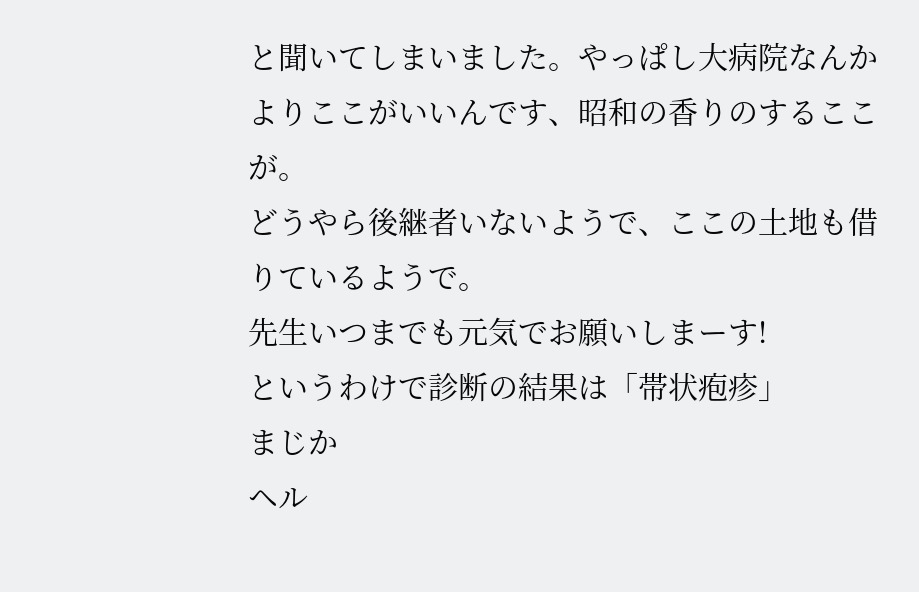と聞いてしまいました。やっぱし大病院なんかよりここがいいんです、昭和の香りのするここが。
どうやら後継者いないようで、ここの土地も借りているようで。
先生いつまでも元気でお願いしまーす!
というわけで診断の結果は「帯状疱疹」
まじか
ヘル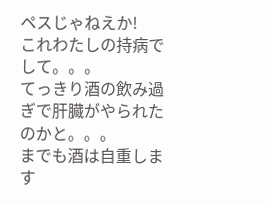ペスじゃねえか!
これわたしの持病でして。。。
てっきり酒の飲み過ぎで肝臓がやられたのかと。。。
までも酒は自重します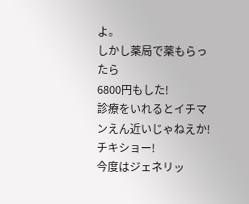よ。
しかし薬局で薬もらったら
6800円もした!
診療をいれるとイチマンえん近いじゃねえか!
チキショー!
今度はジェネリッ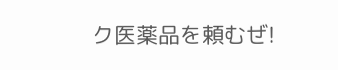ク医薬品を頼むぜ!